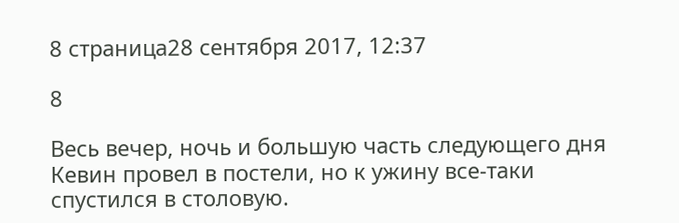8 страница28 сентября 2017, 12:37

8

Весь вечер, ночь и большую часть следующего дня Кевин провел в постели, но к ужину все-таки спустился в столовую.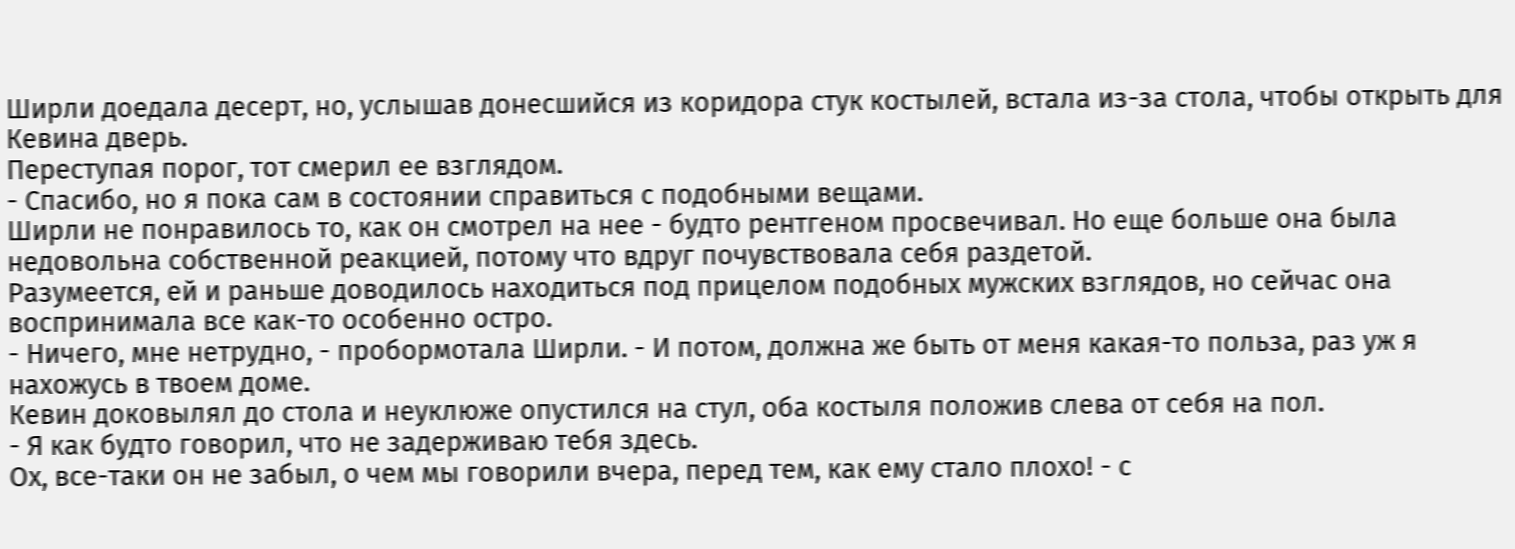Ширли доедала десерт, но, услышав донесшийся из коридора стук костылей, встала из-за стола, чтобы открыть для Кевина дверь.
Переступая порог, тот смерил ее взглядом.
- Спасибо, но я пока сам в состоянии справиться с подобными вещами.
Ширли не понравилось то, как он смотрел на нее - будто рентгеном просвечивал. Но еще больше она была недовольна собственной реакцией, потому что вдруг почувствовала себя раздетой.
Разумеется, ей и раньше доводилось находиться под прицелом подобных мужских взглядов, но сейчас она воспринимала все как-то особенно остро.
- Ничего, мне нетрудно, - пробормотала Ширли. - И потом, должна же быть от меня какая-то польза, раз уж я нахожусь в твоем доме.
Кевин доковылял до стола и неуклюже опустился на стул, оба костыля положив слева от себя на пол.
- Я как будто говорил, что не задерживаю тебя здесь.
Ох, все-таки он не забыл, о чем мы говорили вчера, перед тем, как ему стало плохо! - с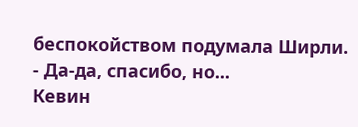беспокойством подумала Ширли.
- Да-да, спасибо, но...
Кевин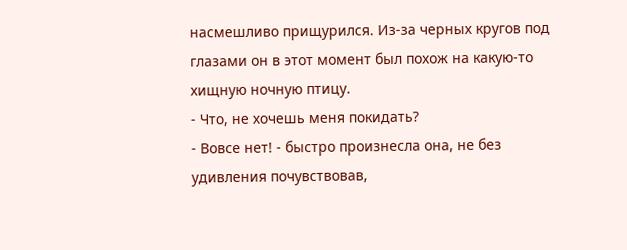насмешливо прищурился. Из-за черных кругов под глазами он в этот момент был похож на какую-то хищную ночную птицу.
- Что, не хочешь меня покидать?
- Вовсе нет! - быстро произнесла она, не без удивления почувствовав,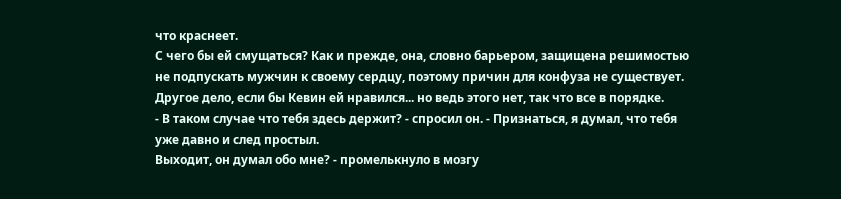что краснеет.
С чего бы ей смущаться? Как и прежде, она, словно барьером, защищена решимостью не подпускать мужчин к своему сердцу, поэтому причин для конфуза не существует. Другое дело, если бы Кевин ей нравился... но ведь этого нет, так что все в порядке.
- В таком случае что тебя здесь держит? - спросил он. - Признаться, я думал, что тебя уже давно и след простыл.
Выходит, он думал обо мне? - промелькнуло в мозгу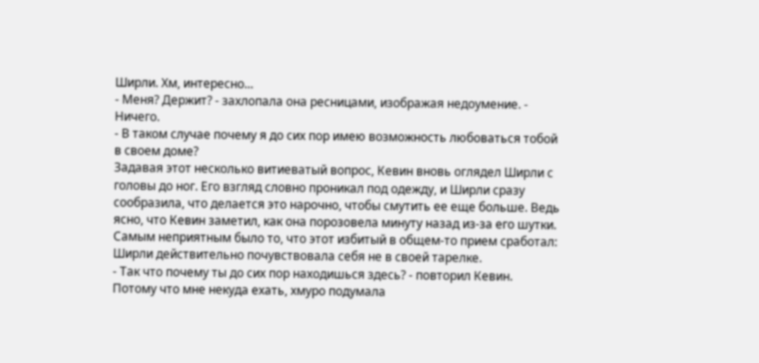Ширли. Хм, интересно...
- Меня? Держит? - захлопала она ресницами, изображая недоумение. - Ничего.
- В таком случае почему я до сих пор имею возможность любоваться тобой в своем доме?
Задавая этот несколько витиеватый вопрос, Кевин вновь оглядел Ширли с головы до ног. Его взгляд словно проникал под одежду, и Ширли сразу сообразила, что делается это нарочно, чтобы смутить ее еще больше. Ведь ясно, что Кевин заметил, как она порозовела минуту назад из-за его шутки.
Самым неприятным было то, что этот избитый в общем-то прием сработал: Ширли действительно почувствовала себя не в своей тарелке.
- Так что почему ты до сих пор находишься здесь? - повторил Кевин.
Потому что мне некуда ехать, хмуро подумала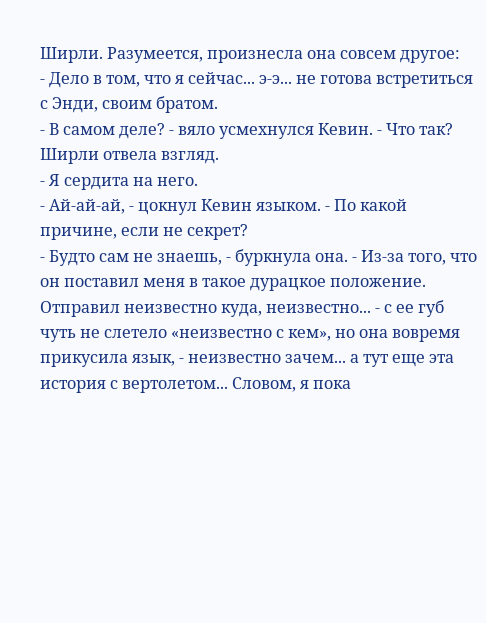Ширли. Разумеется, произнесла она совсем другое:
- Дело в том, что я сейчас... э-э... не готова встретиться с Энди, своим братом.
- В самом деле? - вяло усмехнулся Кевин. - Что так?
Ширли отвела взгляд.
- Я сердита на него.
- Ай-ай-ай, - цокнул Кевин языком. - По какой причине, если не секрет?
- Будто сам не знаешь, - буркнула она. - Из-за того, что он поставил меня в такое дурацкое положение. Отправил неизвестно куда, неизвестно... - с ее губ чуть не слетело «неизвестно с кем», но она вовремя прикусила язык, - неизвестно зачем... а тут еще эта история с вертолетом... Словом, я пока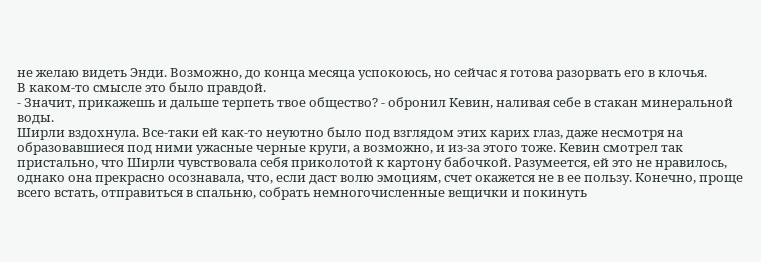не желаю видеть Энди. Возможно, до конца месяца успокоюсь, но сейчас я готова разорвать его в клочья.
В каком-то смысле это было правдой.
- Значит, прикажешь и дальше терпеть твое общество? - обронил Кевин, наливая себе в стакан минеральной воды.
Ширли вздохнула. Все-таки ей как-то неуютно было под взглядом этих карих глаз, даже несмотря на образовавшиеся под ними ужасные черные круги, а возможно, и из-за этого тоже. Кевин смотрел так пристально, что Ширли чувствовала себя приколотой к картону бабочкой. Разумеется, ей это не нравилось, однако она прекрасно осознавала, что, если даст волю эмоциям, счет окажется не в ее пользу. Конечно, проще всего встать, отправиться в спальню, собрать немногочисленные вещички и покинуть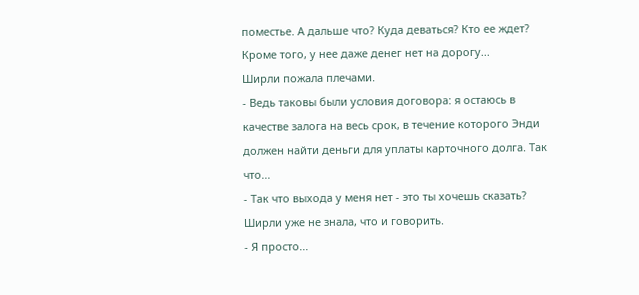поместье. А дальше что? Куда деваться? Кто ее ждет? Кроме того, у нее даже денег нет на дорогу...
Ширли пожала плечами.
- Ведь таковы были условия договора: я остаюсь в качестве залога на весь срок, в течение которого Энди должен найти деньги для уплаты карточного долга. Так что...
- Так что выхода у меня нет - это ты хочешь сказать?
Ширли уже не знала, что и говорить.
- Я просто...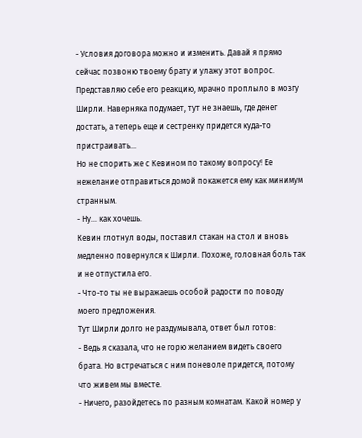- Условия договора можно и изменить. Давай я прямо сейчас позвоню твоему брату и улажу этот вопрос.
Представляю себе его реакцию, мрачно проплыло в мозгу Ширли. Наверняка подумает, тут не знаешь, где денег достать, а теперь еще и сестренку придется куда-то пристраивать...
Но не спорить же с Кевином по такому вопросу! Ее нежелание отправиться домой покажется ему как минимум странным.
- Ну... как хочешь.
Кевин глотнул воды, поставил стакан на стол и вновь медленно повернулся к Ширли. Похоже, головная боль так и не отпустила его.
- Что-то ты не выражаешь особой радости по поводу моего предложения.
Тут Ширли долго не раздумывала, ответ был готов:
- Ведь я сказала, что не горю желанием видеть своего брата. Но встречаться с ним поневоле придется, потому что живем мы вместе.
- Ничего, разойдетесь по разным комнатам. Какой номер у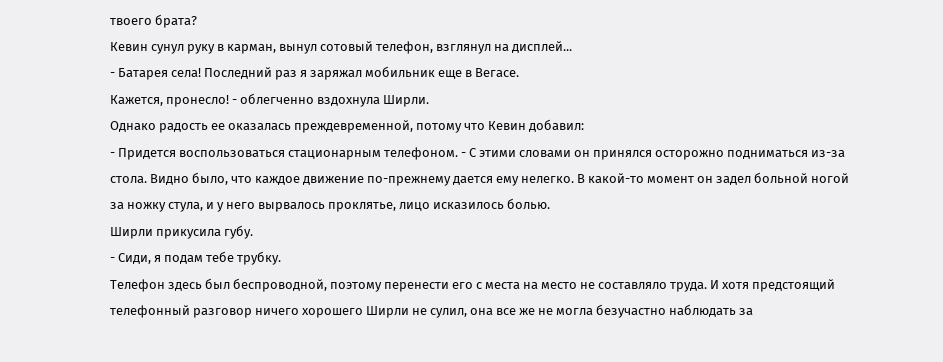твоего брата?
Кевин сунул руку в карман, вынул сотовый телефон, взглянул на дисплей...
- Батарея села! Последний раз я заряжал мобильник еще в Вегасе.
Кажется, пронесло! - облегченно вздохнула Ширли.
Однако радость ее оказалась преждевременной, потому что Кевин добавил:
- Придется воспользоваться стационарным телефоном. - С этими словами он принялся осторожно подниматься из-за стола. Видно было, что каждое движение по-прежнему дается ему нелегко. В какой-то момент он задел больной ногой за ножку стула, и у него вырвалось проклятье, лицо исказилось болью.
Ширли прикусила губу.
- Сиди, я подам тебе трубку.
Телефон здесь был беспроводной, поэтому перенести его с места на место не составляло труда. И хотя предстоящий телефонный разговор ничего хорошего Ширли не сулил, она все же не могла безучастно наблюдать за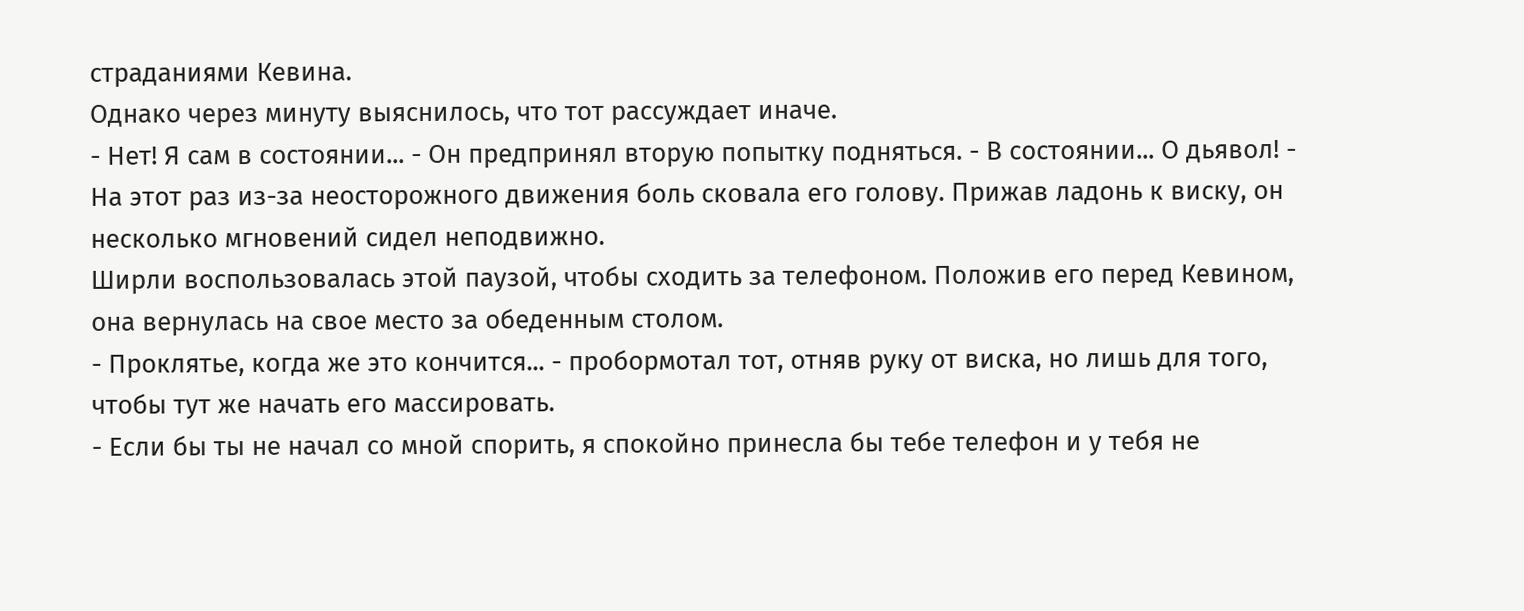страданиями Кевина.
Однако через минуту выяснилось, что тот рассуждает иначе.
- Нет! Я сам в состоянии... - Он предпринял вторую попытку подняться. - В состоянии... О дьявол! - На этот раз из-за неосторожного движения боль сковала его голову. Прижав ладонь к виску, он несколько мгновений сидел неподвижно.
Ширли воспользовалась этой паузой, чтобы сходить за телефоном. Положив его перед Кевином, она вернулась на свое место за обеденным столом.
- Проклятье, когда же это кончится... - пробормотал тот, отняв руку от виска, но лишь для того, чтобы тут же начать его массировать.
- Если бы ты не начал со мной спорить, я спокойно принесла бы тебе телефон и у тебя не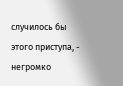случилось бы этого приступа, - негромко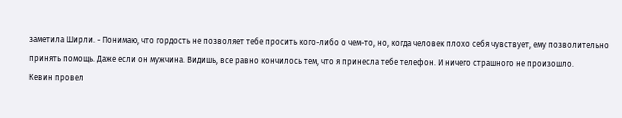заметила Ширли. - Понимаю, что гордость не позволяет тебе просить кого-либо о чем-то, но, когда человек плохо себя чувствует, ему позволительно принять помощь. Даже если он мужчина. Видишь, все равно кончилось тем, что я принесла тебе телефон. И ничего страшного не произошло.
Кевин провел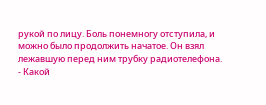рукой по лицу. Боль понемногу отступила, и можно было продолжить начатое. Он взял лежавшую перед ним трубку радиотелефона.
- Какой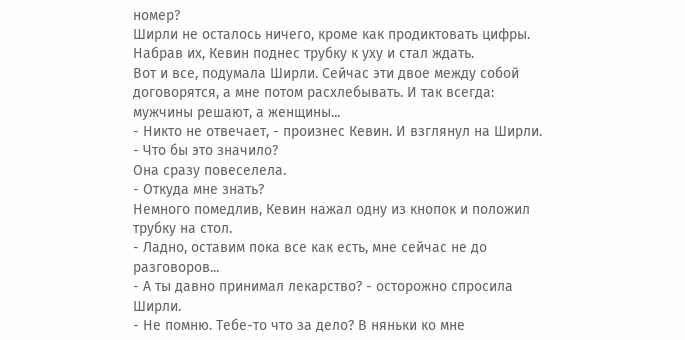номер?
Ширли не осталось ничего, кроме как продиктовать цифры. Набрав их, Кевин поднес трубку к уху и стал ждать.
Вот и все, подумала Ширли. Сейчас эти двое между собой договорятся, а мне потом расхлебывать. И так всегда: мужчины решают, а женщины...
- Никто не отвечает, - произнес Кевин. И взглянул на Ширли. - Что бы это значило?
Она сразу повеселела.
- Откуда мне знать?
Немного помедлив, Кевин нажал одну из кнопок и положил трубку на стол.
- Ладно, оставим пока все как есть, мне сейчас не до разговоров...
- А ты давно принимал лекарство? - осторожно спросила Ширли.
- Не помню. Тебе-то что за дело? В няньки ко мне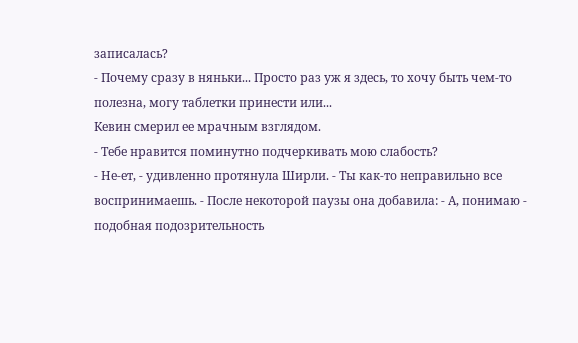записалась?
- Почему сразу в няньки... Просто раз уж я здесь, то хочу быть чем-то полезна, могу таблетки принести или...
Кевин смерил ее мрачным взглядом.
- Тебе нравится поминутно подчеркивать мою слабость?
- Не-ет, - удивленно протянула Ширли. - Ты как-то неправильно все воспринимаешь. - После некоторой паузы она добавила: - А, понимаю - подобная подозрительность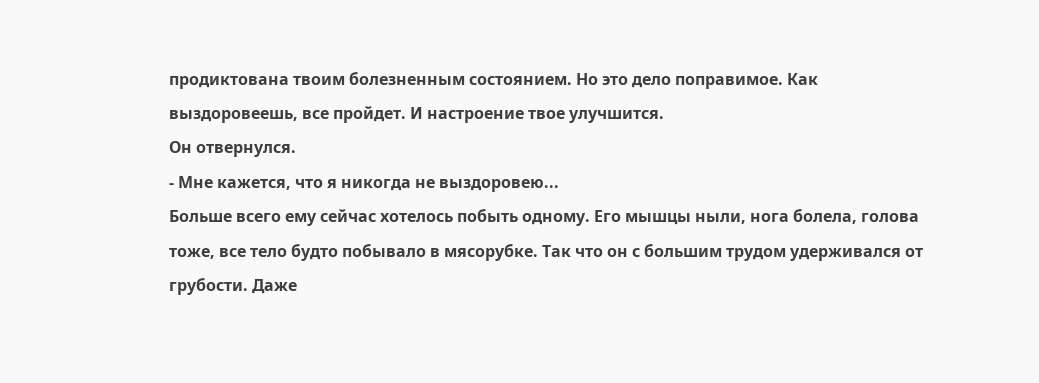продиктована твоим болезненным состоянием. Но это дело поправимое. Как выздоровеешь, все пройдет. И настроение твое улучшится.
Он отвернулся.
- Мне кажется, что я никогда не выздоровею...
Больше всего ему сейчас хотелось побыть одному. Его мышцы ныли, нога болела, голова тоже, все тело будто побывало в мясорубке. Так что он с большим трудом удерживался от грубости. Даже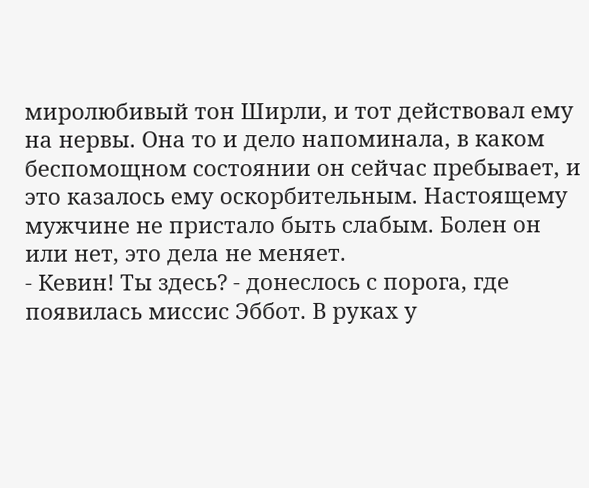миролюбивый тон Ширли, и тот действовал ему на нервы. Она то и дело напоминала, в каком беспомощном состоянии он сейчас пребывает, и это казалось ему оскорбительным. Настоящему мужчине не пристало быть слабым. Болен он или нет, это дела не меняет.
- Кевин! Ты здесь? - донеслось с порога, где появилась миссис Эббот. В руках у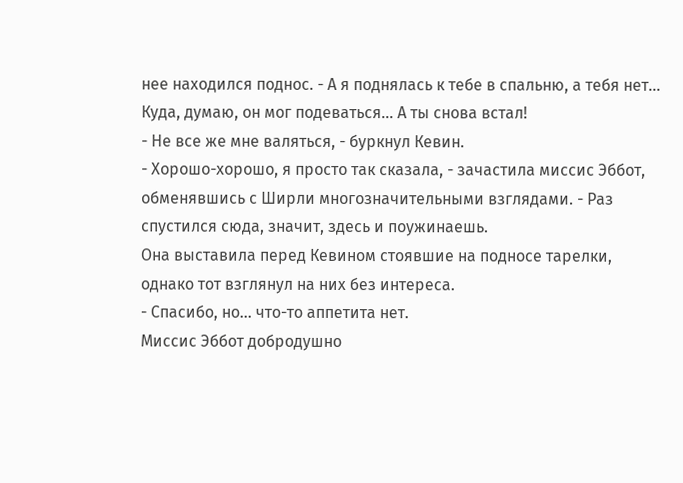нее находился поднос. - А я поднялась к тебе в спальню, а тебя нет... Куда, думаю, он мог подеваться... А ты снова встал!
- Не все же мне валяться, - буркнул Кевин.
- Хорошо-хорошо, я просто так сказала, - зачастила миссис Эббот, обменявшись с Ширли многозначительными взглядами. - Раз спустился сюда, значит, здесь и поужинаешь.
Она выставила перед Кевином стоявшие на подносе тарелки, однако тот взглянул на них без интереса.
- Спасибо, но... что-то аппетита нет.
Миссис Эббот добродушно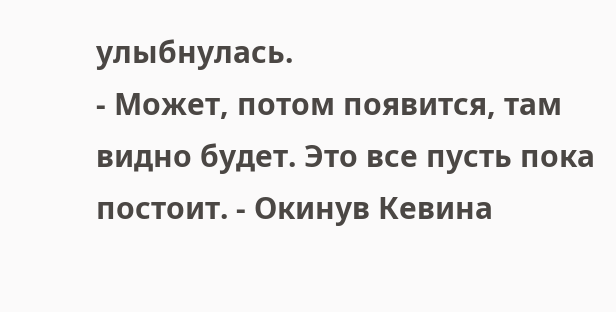улыбнулась.
- Может, потом появится, там видно будет. Это все пусть пока постоит. - Окинув Кевина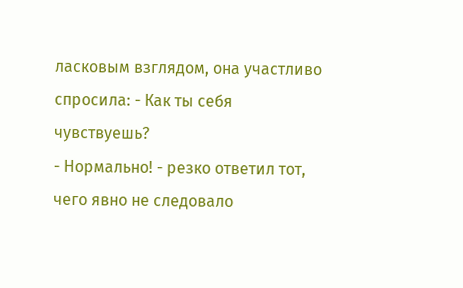ласковым взглядом, она участливо спросила: - Как ты себя чувствуешь?
- Нормально! - резко ответил тот, чего явно не следовало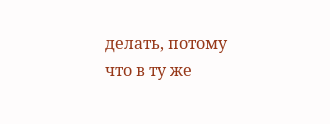делать, потому что в ту же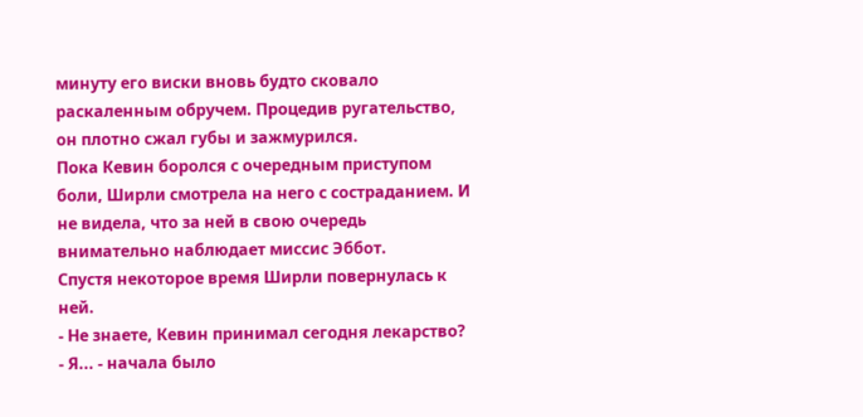минуту его виски вновь будто сковало раскаленным обручем. Процедив ругательство, он плотно сжал губы и зажмурился.
Пока Кевин боролся с очередным приступом боли, Ширли смотрела на него с состраданием. И не видела, что за ней в свою очередь внимательно наблюдает миссис Эббот.
Спустя некоторое время Ширли повернулась к ней.
- Не знаете, Кевин принимал сегодня лекарство?
- Я... - начала было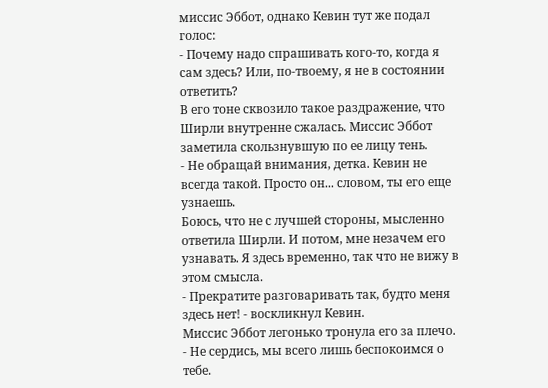миссис Эббот, однако Кевин тут же подал голос:
- Почему надо спрашивать кого-то, когда я сам здесь? Или, по-твоему, я не в состоянии ответить?
В его тоне сквозило такое раздражение, что Ширли внутренне сжалась. Миссис Эббот заметила скользнувшую по ее лицу тень.
- Не обращай внимания, детка. Кевин не всегда такой. Просто он... словом, ты его еще узнаешь.
Боюсь, что не с лучшей стороны, мысленно ответила Ширли. И потом, мне незачем его узнавать. Я здесь временно, так что не вижу в этом смысла.
- Прекратите разговаривать так, будто меня здесь нет! - воскликнул Кевин.
Миссис Эббот легонько тронула его за плечо.
- Не сердись, мы всего лишь беспокоимся о тебе.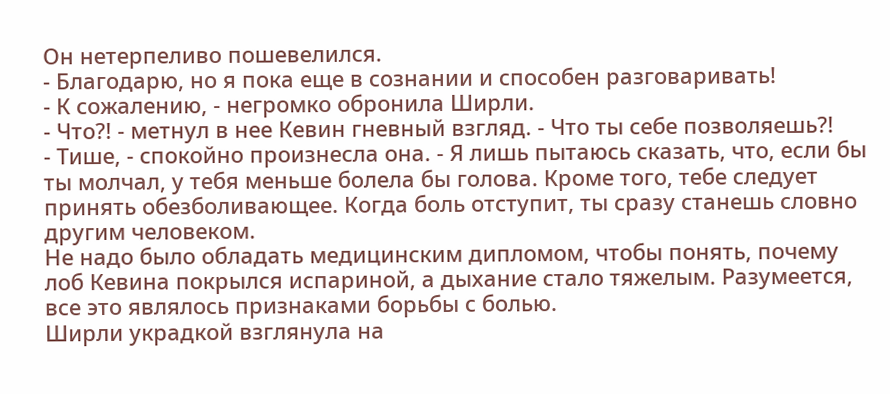Он нетерпеливо пошевелился.
- Благодарю, но я пока еще в сознании и способен разговаривать!
- К сожалению, - негромко обронила Ширли.
- Что?! - метнул в нее Кевин гневный взгляд. - Что ты себе позволяешь?!
- Тише, - спокойно произнесла она. - Я лишь пытаюсь сказать, что, если бы ты молчал, у тебя меньше болела бы голова. Кроме того, тебе следует принять обезболивающее. Когда боль отступит, ты сразу станешь словно другим человеком.
Не надо было обладать медицинским дипломом, чтобы понять, почему лоб Кевина покрылся испариной, а дыхание стало тяжелым. Разумеется, все это являлось признаками борьбы с болью.
Ширли украдкой взглянула на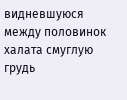видневшуюся между половинок халата смуглую грудь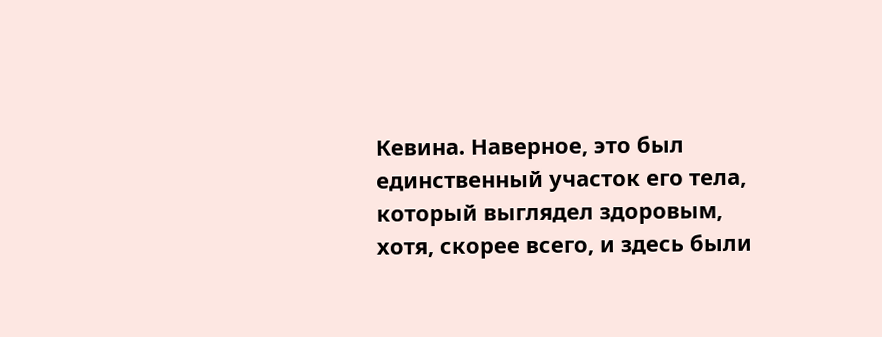Кевина. Наверное, это был единственный участок его тела, который выглядел здоровым, хотя, скорее всего, и здесь были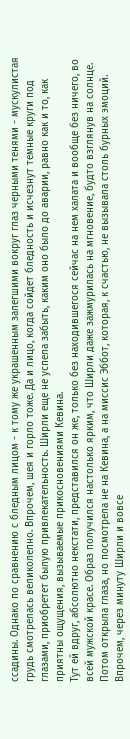ссадины. Однако по сравнению с бледным лицом - к тому же украшенным залегшими вокруг глаз черными тенями - мускулистая грудь смотрелась великолепно. Впрочем, шея и горло тоже. Да и лицо, когда сойдет бледность и исчезнут темные круги под глазами, приобретет былую привлекательность. Ширли еще не успела забыть, каким оно было до аварии, равно как и то, как приятны ощущения, вызываемые прикосновениями Кевина.
Тут ей вдруг, абсолютно некстати, представился он же, только без находившегося сейчас на нем халата и вообще без ничего, во всей мужской красе. Образ получился настолько ярким, что Ширли даже зажмурилась на мгновение, будто взглянув на солнце. Потом открыла глаза, но посмотрела не на Кевина, а на миссис Эббот, которая, к счастью, не вызывала столь бурных эмоций.
Впрочем, через минуту Ширли и вовсе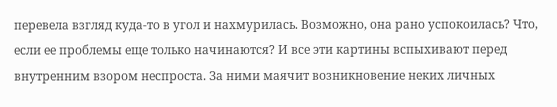перевела взгляд куда-то в угол и нахмурилась. Возможно, она рано успокоилась? Что, если ее проблемы еще только начинаются? И все эти картины вспыхивают перед внутренним взором неспроста. За ними маячит возникновение неких личных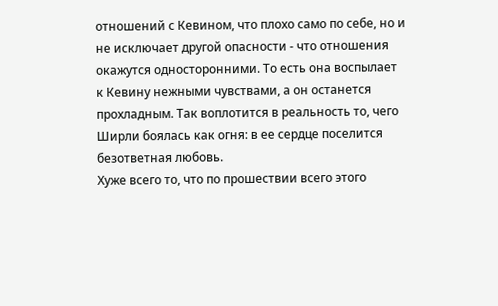отношений с Кевином, что плохо само по себе, но и не исключает другой опасности - что отношения окажутся односторонними. То есть она воспылает к Кевину нежными чувствами, а он останется прохладным. Так воплотится в реальность то, чего Ширли боялась как огня: в ее сердце поселится безответная любовь.
Хуже всего то, что по прошествии всего этого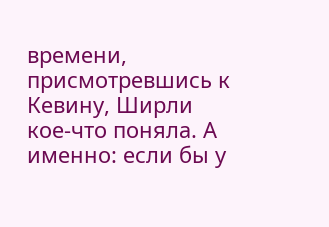времени, присмотревшись к Кевину, Ширли кое-что поняла. А именно: если бы у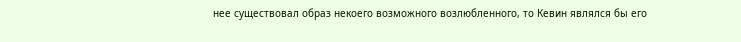нее существовал образ некоего возможного возлюбленного, то Кевин являлся бы его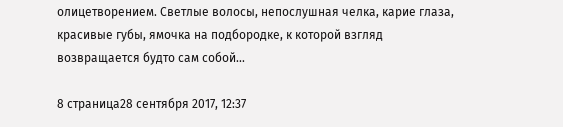олицетворением. Светлые волосы, непослушная челка, карие глаза, красивые губы, ямочка на подбородке, к которой взгляд возвращается будто сам собой...

8 страница28 сентября 2017, 12:37